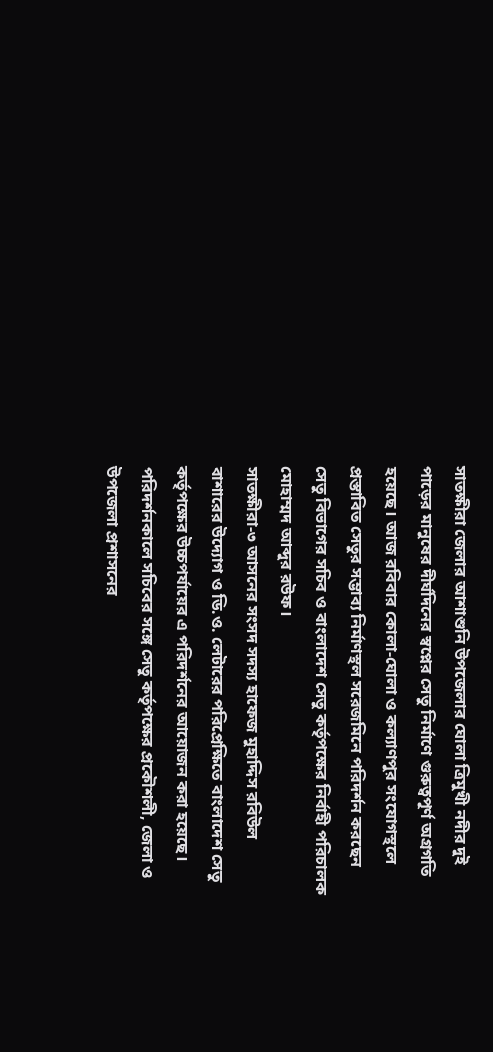সাতক্ষীরা জেলার আশাশুনি উপজেলার ঘোলা ত্রিমুখী নদীর দুই পাড়ের মানুষের দীর্ঘদিনের স্বপ্নের সেতু নির্মাণে গুরুত্বপূর্ণ অগ্রগতি হয়েছে। আজ রবিবার কোলা-ঘোলা ও কল্যাণপুর সংযোগস্থলে প্রস্তাবিত সেতুর সম্ভাব্য নির্মাণস্থল সরেজমিনে পরিদর্শন করছেন সেতু বিভাগের সচিব ও বাংলাদেশ সেতু কর্তৃপক্ষের নির্বাহী পরিচালক মোহাম্মদ আব্দুর রউফ।
সাতক্ষীরা-৩ আসনের সংসদ সদস্য হাফেজ মুহাদ্দিস রবিউল বাশারের উদ্যোগ ও ডি.ও. লেটারের পরিপ্রেক্ষিতে বাংলাদেশ সেতু কর্তৃপক্ষের উচ্চপর্যায়ের এ পরিদর্শনের আয়োজন করা হয়েছে। পরিদর্শনকালে সচিবের সঙ্গে সেতু কর্তৃপক্ষের প্রকৌশলী, জেলা ও উপজেলা প্রশাসনের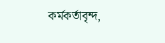কর্মকর্তাবৃন্দ,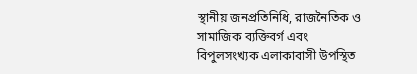স্থানীয় জনপ্রতিনিধি, রাজনৈতিক ও সামাজিক ব্যক্তিবর্গ এবং বিপুলসংখ্যক এলাকাবাসী উপস্থিত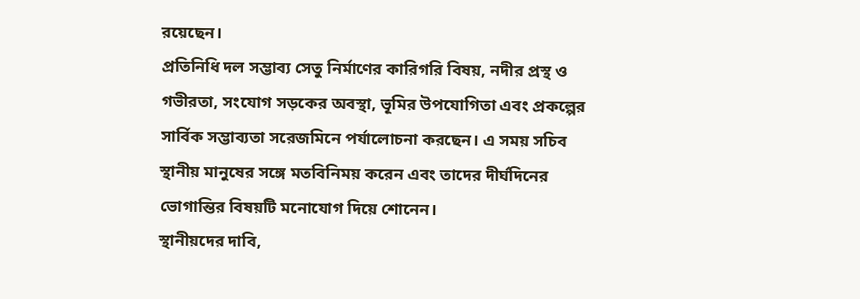রয়েছেন।
প্রতিনিধি দল সম্ভাব্য সেতু নির্মাণের কারিগরি বিষয়, নদীর প্রস্থ ও গভীরতা, সংযোগ সড়কের অবস্থা, ভূমির উপযোগিতা এবং প্রকল্পের সার্বিক সম্ভাব্যতা সরেজমিনে পর্যালোচনা করছেন। এ সময় সচিব স্থানীয় মানুষের সঙ্গে মতবিনিময় করেন এবং তাদের দীর্ঘদিনের ভোগান্তির বিষয়টি মনোযোগ দিয়ে শোনেন।
স্থানীয়দের দাবি,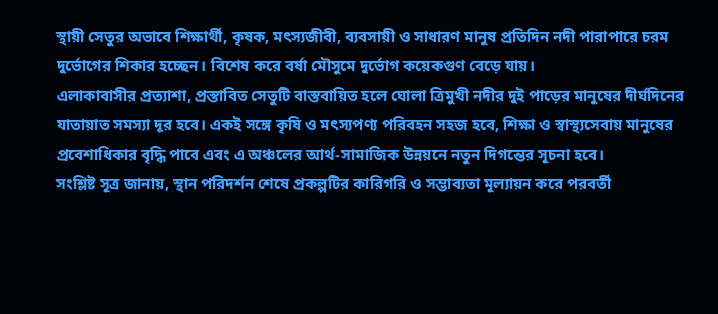স্থায়ী সেতুর অভাবে শিক্ষার্থী, কৃষক, মৎস্যজীবী, ব্যবসায়ী ও সাধারণ মানুষ প্রতিদিন নদী পারাপারে চরম দুর্ভোগের শিকার হচ্ছেন। বিশেষ করে বর্ষা মৌসুমে দুর্ভোগ কয়েকগুণ বেড়ে যায়।
এলাকাবাসীর প্রত্যাশা, প্রস্তাবিত সেতুটি বাস্তবায়িত হলে ঘোলা ত্রিমুখী নদীর দুই পাড়ের মানুষের দীর্ঘদিনের যাতায়াত সমস্যা দূর হবে। একই সঙ্গে কৃষি ও মৎস্যপণ্য পরিবহন সহজ হবে, শিক্ষা ও স্বাস্থ্যসেবায় মানুষের প্রবেশাধিকার বৃদ্ধি পাবে এবং এ অঞ্চলের আর্থ-সামাজিক উন্নয়নে নতুন দিগন্তের সূচনা হবে।
সংশ্লিষ্ট সূত্র জানায়, স্থান পরিদর্শন শেষে প্রকল্পটির কারিগরি ও সম্ভাব্যতা মূল্যায়ন করে পরবর্তী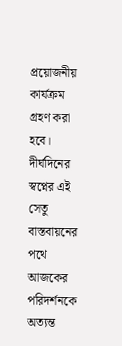প্রয়োজনীয় কার্যক্রম গ্রহণ করা হবে। দীর্ঘদিনের স্বপ্নের এই সেতু বাস্তবায়নের পথে আজকের পরিদর্শনকে অত্যন্ত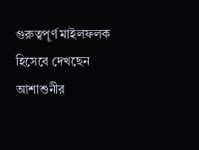গুরুত্বপূর্ণ মাইলফলক হিসেবে দেখছেন আশাশুনীর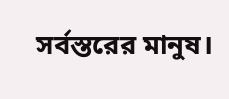সর্বস্তরের মানুষ।